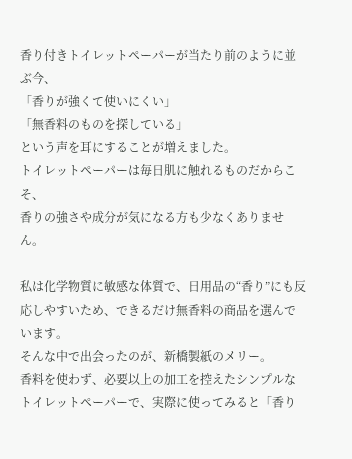香り付きトイレットペーパーが当たり前のように並ぶ今、
「香りが強くて使いにくい」
「無香料のものを探している」
という声を耳にすることが増えました。
トイレットペーパーは毎日肌に触れるものだからこそ、
香りの強さや成分が気になる方も少なくありません。

私は化学物質に敏感な体質で、日用品の“香り”にも反応しやすいため、できるだけ無香料の商品を選んでいます。
そんな中で出会ったのが、新橋製紙のメリー。
香料を使わず、必要以上の加工を控えたシンプルなトイレットペーパーで、実際に使ってみると「香り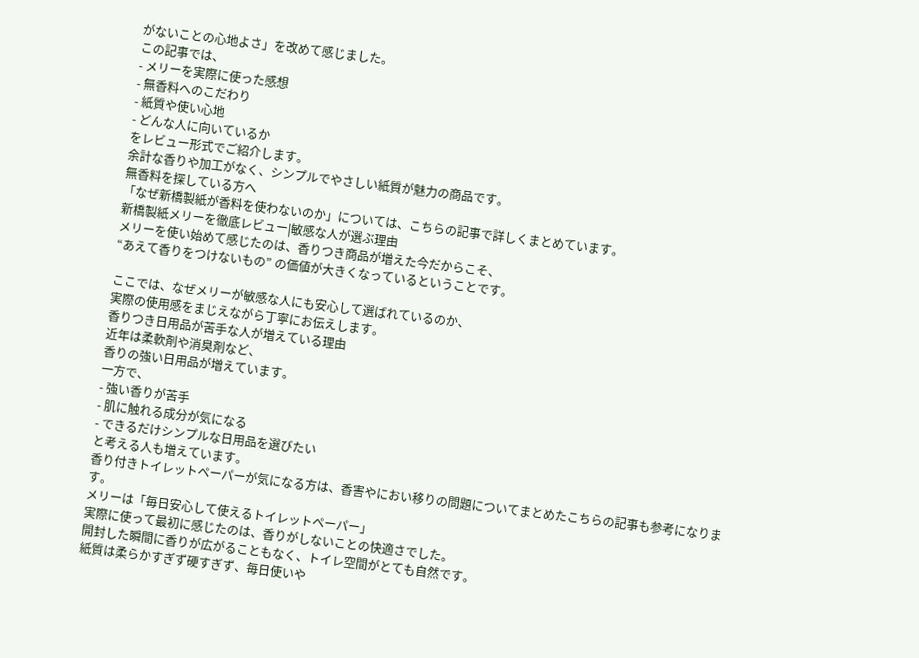がないことの心地よさ」を改めて感じました。
この記事では、
- メリーを実際に使った感想
- 無香料へのこだわり
- 紙質や使い心地
- どんな人に向いているか
をレビュー形式でご紹介します。
余計な香りや加工がなく、シンプルでやさしい紙質が魅力の商品です。
無香料を探している方へ
「なぜ新橋製紙が香料を使わないのか」については、こちらの記事で詳しくまとめています。
新橋製紙メリーを徹底レビュー|敏感な人が選ぶ理由
メリーを使い始めて感じたのは、香りつき商品が増えた今だからこそ、
“あえて香りをつけないもの” の価値が大きくなっているということです。

ここでは、なぜメリーが敏感な人にも安心して選ばれているのか、
実際の使用感をまじえながら丁寧にお伝えします。
香りつき日用品が苦手な人が増えている理由
近年は柔軟剤や消臭剤など、
香りの強い日用品が増えています。
一方で、
- 強い香りが苦手
- 肌に触れる成分が気になる
- できるだけシンプルな日用品を選びたい
と考える人も増えています。
香り付きトイレットペーパーが気になる方は、香害やにおい移りの問題についてまとめたこちらの記事も参考になります。
メリーは「毎日安心して使えるトイレットペーパー」
実際に使って最初に感じたのは、香りがしないことの快適さでした。
開封した瞬間に香りが広がることもなく、トイレ空間がとても自然です。
紙質は柔らかすぎず硬すぎず、毎日使いや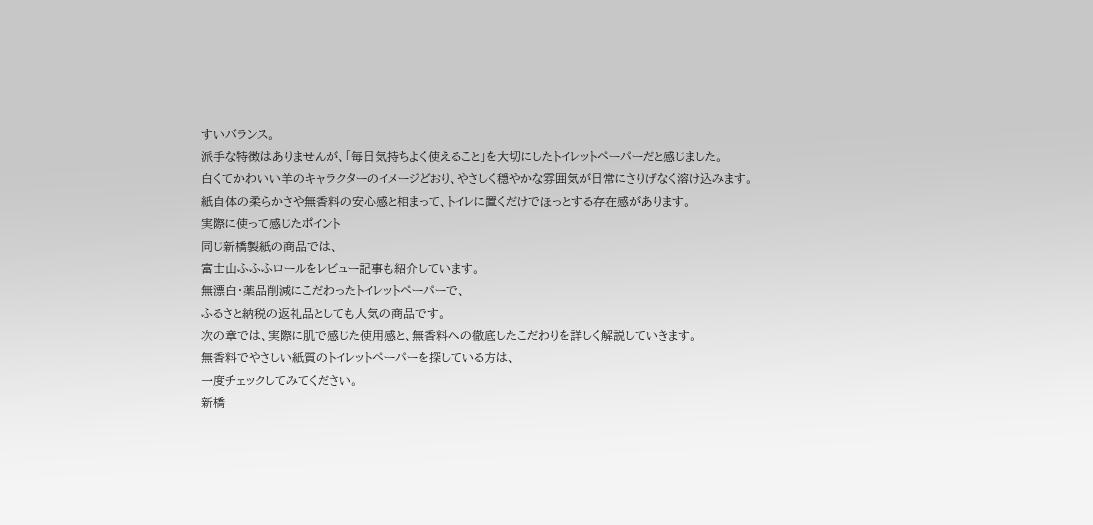すいバランス。
派手な特徴はありませんが、「毎日気持ちよく使えること」を大切にしたトイレットペーパーだと感じました。
白くてかわいい羊のキャラクターのイメージどおり、やさしく穏やかな雰囲気が日常にさりげなく溶け込みます。
紙自体の柔らかさや無香料の安心感と相まって、トイレに置くだけでほっとする存在感があります。
実際に使って感じたポイント
同じ新橋製紙の商品では、
富士山ふふふロールをレビュー記事も紹介しています。
無漂白・薬品削減にこだわったトイレットペーパーで、
ふるさと納税の返礼品としても人気の商品です。
次の章では、実際に肌で感じた使用感と、無香料への徹底したこだわりを詳しく解説していきます。
無香料でやさしい紙質のトイレットペーパーを探している方は、
一度チェックしてみてください。
新橋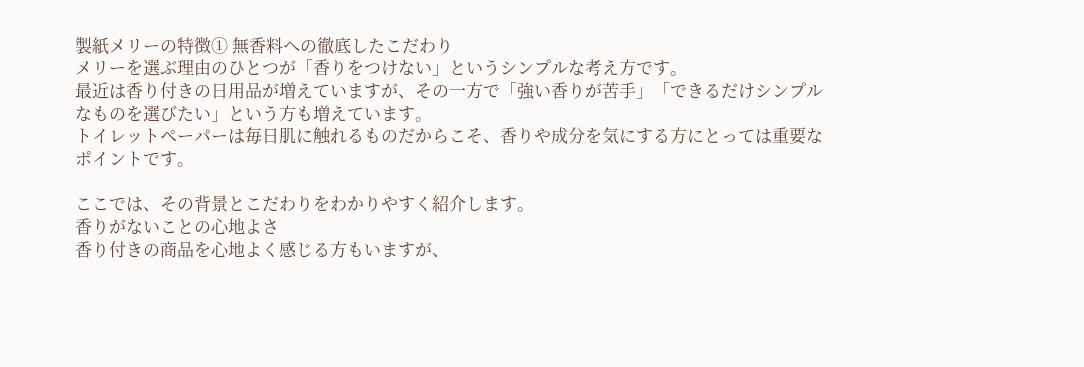製紙メリーの特徴① 無香料への徹底したこだわり
メリーを選ぶ理由のひとつが「香りをつけない」というシンプルな考え方です。
最近は香り付きの日用品が増えていますが、その一方で「強い香りが苦手」「できるだけシンプルなものを選びたい」という方も増えています。
トイレットペーパーは毎日肌に触れるものだからこそ、香りや成分を気にする方にとっては重要なポイントです。

ここでは、その背景とこだわりをわかりやすく紹介します。
香りがないことの心地よさ
香り付きの商品を心地よく感じる方もいますが、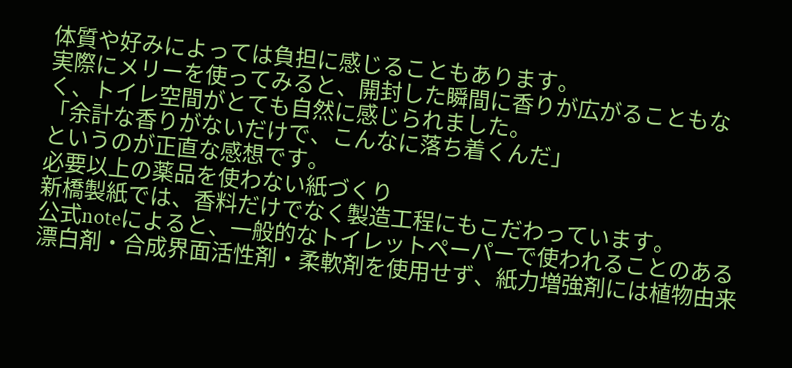体質や好みによっては負担に感じることもあります。
実際にメリーを使ってみると、開封した瞬間に香りが広がることもなく、トイレ空間がとても自然に感じられました。
「余計な香りがないだけで、こんなに落ち着くんだ」
というのが正直な感想です。
必要以上の薬品を使わない紙づくり
新橋製紙では、香料だけでなく製造工程にもこだわっています。
公式noteによると、一般的なトイレットペーパーで使われることのある漂白剤・合成界面活性剤・柔軟剤を使用せず、紙力増強剤には植物由来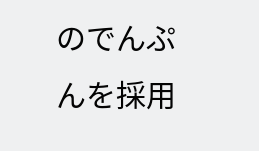のでんぷんを採用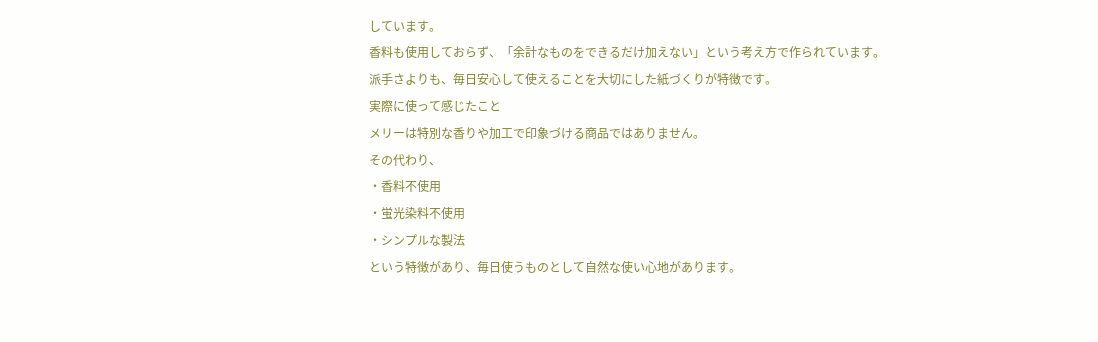しています。
香料も使用しておらず、「余計なものをできるだけ加えない」という考え方で作られています。
派手さよりも、毎日安心して使えることを大切にした紙づくりが特徴です。
実際に使って感じたこと
メリーは特別な香りや加工で印象づける商品ではありません。
その代わり、
・香料不使用
・蛍光染料不使用
・シンプルな製法
という特徴があり、毎日使うものとして自然な使い心地があります。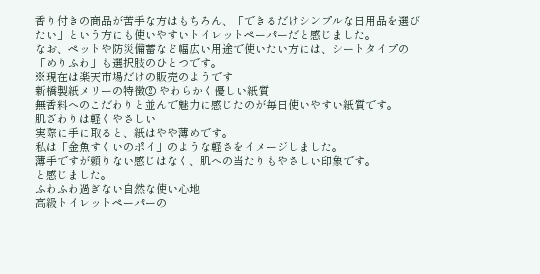香り付きの商品が苦手な方はもちろん、「できるだけシンプルな日用品を選びたい」という方にも使いやすいトイレットペーパーだと感じました。
なお、ペットや防災備蓄など幅広い用途で使いたい方には、シートタイプの「めりふわ」も選択肢のひとつです。
※現在は楽天市場だけの販売のようです
新橋製紙メリーの特徴② やわらかく優しい紙質
無香料へのこだわりと並んで魅力に感じたのが毎日使いやすい紙質です。
肌ざわりは軽くやさしい
実際に手に取ると、紙はやや薄めです。
私は「金魚すくいのポイ」のような軽さをイメージしました。
薄手ですが頼りない感じはなく、肌への当たりもやさしい印象です。
と感じました。
ふわふわ過ぎない自然な使い心地
高級トイレットペーパーの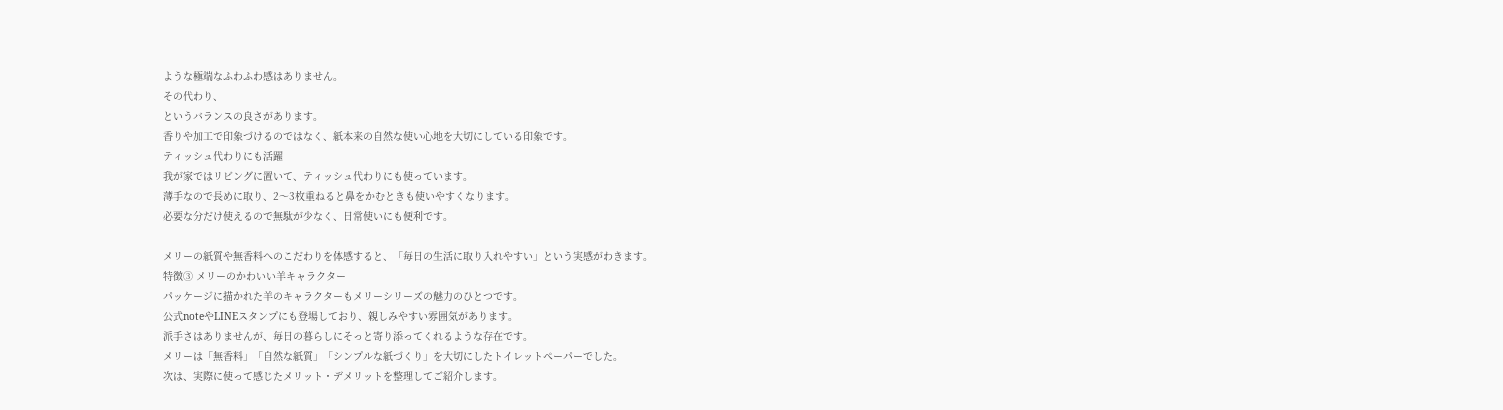ような極端なふわふわ感はありません。
その代わり、
というバランスの良さがあります。
香りや加工で印象づけるのではなく、紙本来の自然な使い心地を大切にしている印象です。
ティッシュ代わりにも活躍
我が家ではリビングに置いて、ティッシュ代わりにも使っています。
薄手なので長めに取り、2〜3枚重ねると鼻をかむときも使いやすくなります。
必要な分だけ使えるので無駄が少なく、日常使いにも便利です。

メリーの紙質や無香料へのこだわりを体感すると、「毎日の生活に取り入れやすい」という実感がわきます。
特徴③ メリーのかわいい羊キャラクター
パッケージに描かれた羊のキャラクターもメリーシリーズの魅力のひとつです。
公式noteやLINEスタンプにも登場しており、親しみやすい雰囲気があります。
派手さはありませんが、毎日の暮らしにそっと寄り添ってくれるような存在です。
メリーは「無香料」「自然な紙質」「シンプルな紙づくり」を大切にしたトイレットペーパーでした。
次は、実際に使って感じたメリット・デメリットを整理してご紹介します。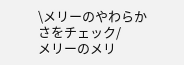\メリーのやわらかさをチェック/
メリーのメリ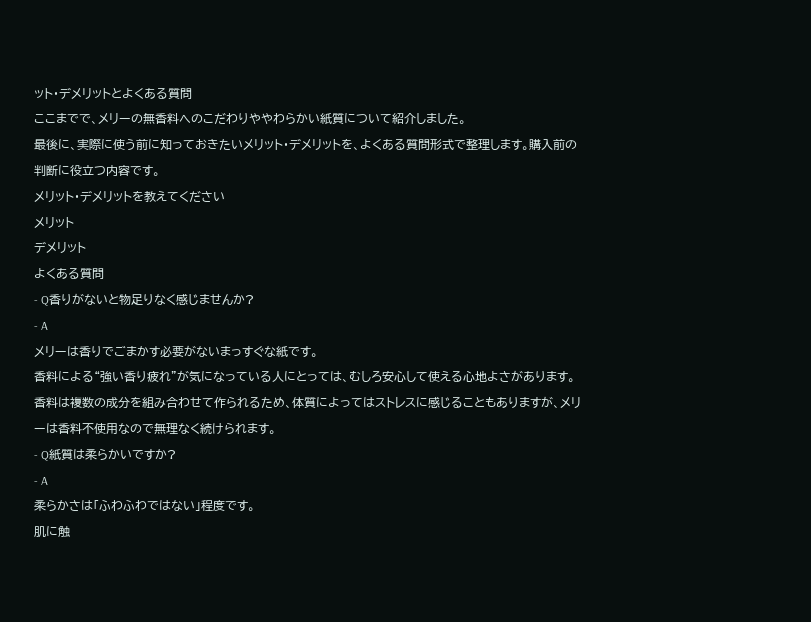ット・デメリットとよくある質問
ここまでで、メリーの無香料へのこだわりややわらかい紙質について紹介しました。
最後に、実際に使う前に知っておきたいメリット・デメリットを、よくある質問形式で整理します。購入前の判断に役立つ内容です。
メリット・デメリットを教えてください
メリット
デメリット
よくある質問
- Q香りがないと物足りなく感じませんか?
- A
メリーは香りでごまかす必要がないまっすぐな紙です。
香料による“強い香り疲れ”が気になっている人にとっては、むしろ安心して使える心地よさがあります。
香料は複数の成分を組み合わせて作られるため、体質によってはストレスに感じることもありますが、メリーは香料不使用なので無理なく続けられます。
- Q紙質は柔らかいですか?
- A
柔らかさは「ふわふわではない」程度です。
肌に触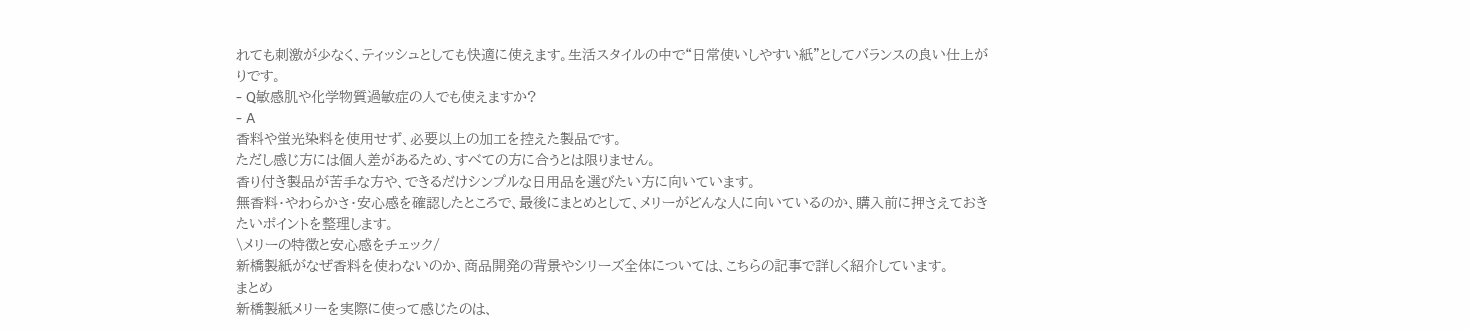れても刺激が少なく、ティッシュとしても快適に使えます。生活スタイルの中で“日常使いしやすい紙”としてバランスの良い仕上がりです。
- Q敏感肌や化学物質過敏症の人でも使えますか?
- A
香料や蛍光染料を使用せず、必要以上の加工を控えた製品です。
ただし感じ方には個人差があるため、すべての方に合うとは限りません。
香り付き製品が苦手な方や、できるだけシンプルな日用品を選びたい方に向いています。
無香料・やわらかさ・安心感を確認したところで、最後にまとめとして、メリーがどんな人に向いているのか、購入前に押さえておきたいポイントを整理します。
\メリーの特徴と安心感をチェック/
新橋製紙がなぜ香料を使わないのか、商品開発の背景やシリーズ全体については、こちらの記事で詳しく紹介しています。
まとめ
新橋製紙メリーを実際に使って感じたのは、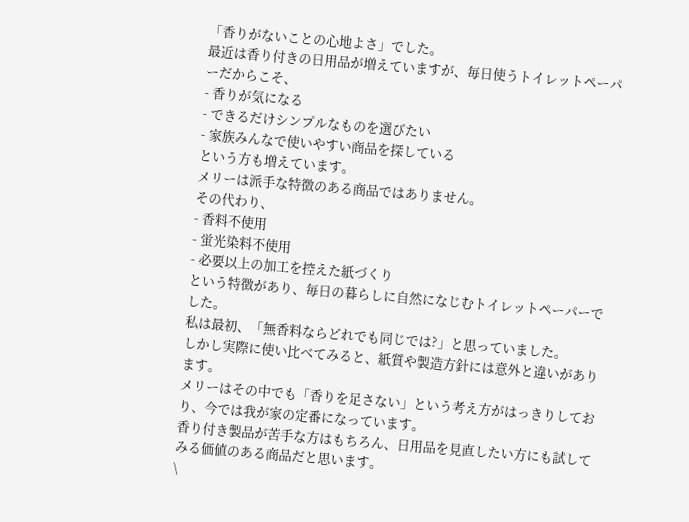「香りがないことの心地よさ」でした。
最近は香り付きの日用品が増えていますが、毎日使うトイレットペーパーだからこそ、
- 香りが気になる
- できるだけシンプルなものを選びたい
- 家族みんなで使いやすい商品を探している
という方も増えています。
メリーは派手な特徴のある商品ではありません。
その代わり、
- 香料不使用
- 蛍光染料不使用
- 必要以上の加工を控えた紙づくり
という特徴があり、毎日の暮らしに自然になじむトイレットペーパーでした。
私は最初、「無香料ならどれでも同じでは?」と思っていました。
しかし実際に使い比べてみると、紙質や製造方針には意外と違いがあります。
メリーはその中でも「香りを足さない」という考え方がはっきりしており、今では我が家の定番になっています。
香り付き製品が苦手な方はもちろん、日用品を見直したい方にも試してみる価値のある商品だと思います。
\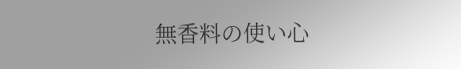無香料の使い心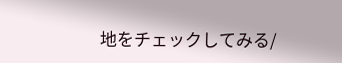地をチェックしてみる/